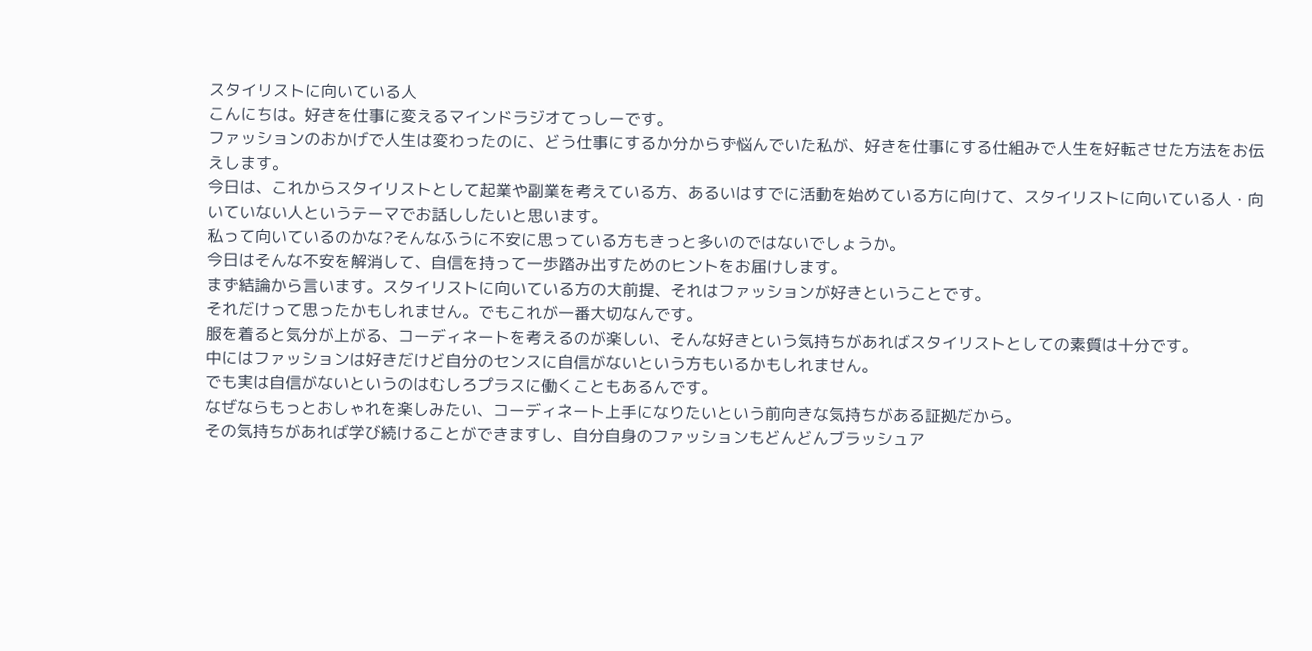スタイリストに向いている人
こんにちは。好きを仕事に変えるマインドラジオてっしーです。
ファッションのおかげで人生は変わったのに、どう仕事にするか分からず悩んでいた私が、好きを仕事にする仕組みで人生を好転させた方法をお伝えします。
今日は、これからスタイリストとして起業や副業を考えている方、あるいはすでに活動を始めている方に向けて、スタイリストに向いている人・向いていない人というテーマでお話ししたいと思います。
私って向いているのかな?そんなふうに不安に思っている方もきっと多いのではないでしょうか。
今日はそんな不安を解消して、自信を持って一歩踏み出すためのヒントをお届けします。
まず結論から言います。スタイリストに向いている方の大前提、それはファッションが好きということです。
それだけって思ったかもしれません。でもこれが一番大切なんです。
服を着ると気分が上がる、コーディネートを考えるのが楽しい、そんな好きという気持ちがあればスタイリストとしての素質は十分です。
中にはファッションは好きだけど自分のセンスに自信がないという方もいるかもしれません。
でも実は自信がないというのはむしろプラスに働くこともあるんです。
なぜならもっとおしゃれを楽しみたい、コーディネート上手になりたいという前向きな気持ちがある証拠だから。
その気持ちがあれば学び続けることができますし、自分自身のファッションもどんどんブラッシュア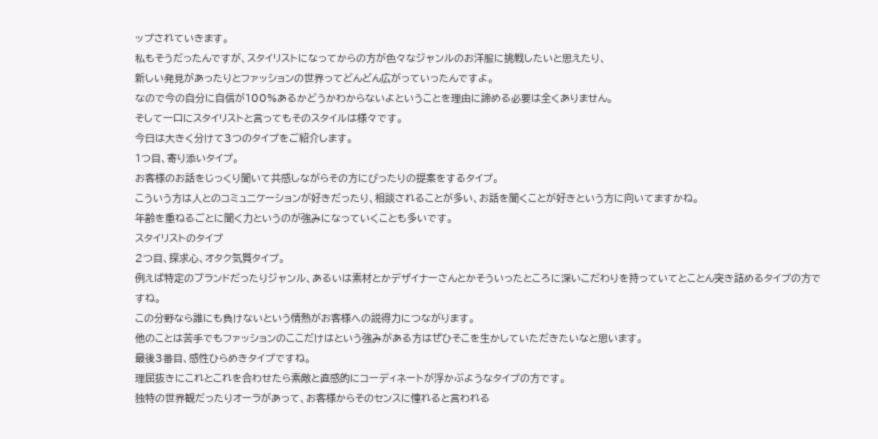ップされていきます。
私もそうだったんですが、スタイリストになってからの方が色々なジャンルのお洋服に挑戦したいと思えたり、
新しい発見があったりとファッションの世界ってどんどん広がっていったんですよ。
なので今の自分に自信が100%あるかどうかわからないよということを理由に諦める必要は全くありません。
そして一口にスタイリストと言ってもそのスタイルは様々です。
今日は大きく分けて3つのタイプをご紹介します。
1つ目、寄り添いタイプ。
お客様のお話をじっくり聞いて共感しながらその方にぴったりの提案をするタイプ。
こういう方は人とのコミュニケーションが好きだったり、相談されることが多い、お話を聞くことが好きという方に向いてますかね。
年齢を重ねるごとに聞く力というのが強みになっていくことも多いです。
スタイリストのタイプ
2つ目、探求心、オタク気質タイプ。
例えば特定のブランドだったりジャンル、あるいは素材とかデザイナーさんとかそういったところに深いこだわりを持っていてとことん突き詰めるタイプの方ですね。
この分野なら誰にも負けないという情熱がお客様への説得力につながります。
他のことは苦手でもファッションのここだけはという強みがある方はぜひそこを生かしていただきたいなと思います。
最後3番目、感性ひらめきタイプですね。
理屈抜きにこれとこれを合わせたら素敵と直感的にコーディネートが浮かぶようなタイプの方です。
独特の世界観だったりオーラがあって、お客様からそのセンスに憧れると言われる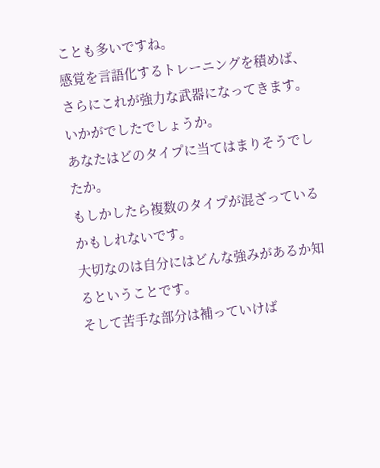ことも多いですね。
感覚を言語化するトレーニングを積めば、さらにこれが強力な武器になってきます。
いかがでしたでしょうか。
あなたはどのタイプに当てはまりそうでしたか。
もしかしたら複数のタイプが混ざっているかもしれないです。
大切なのは自分にはどんな強みがあるか知るということです。
そして苦手な部分は補っていけば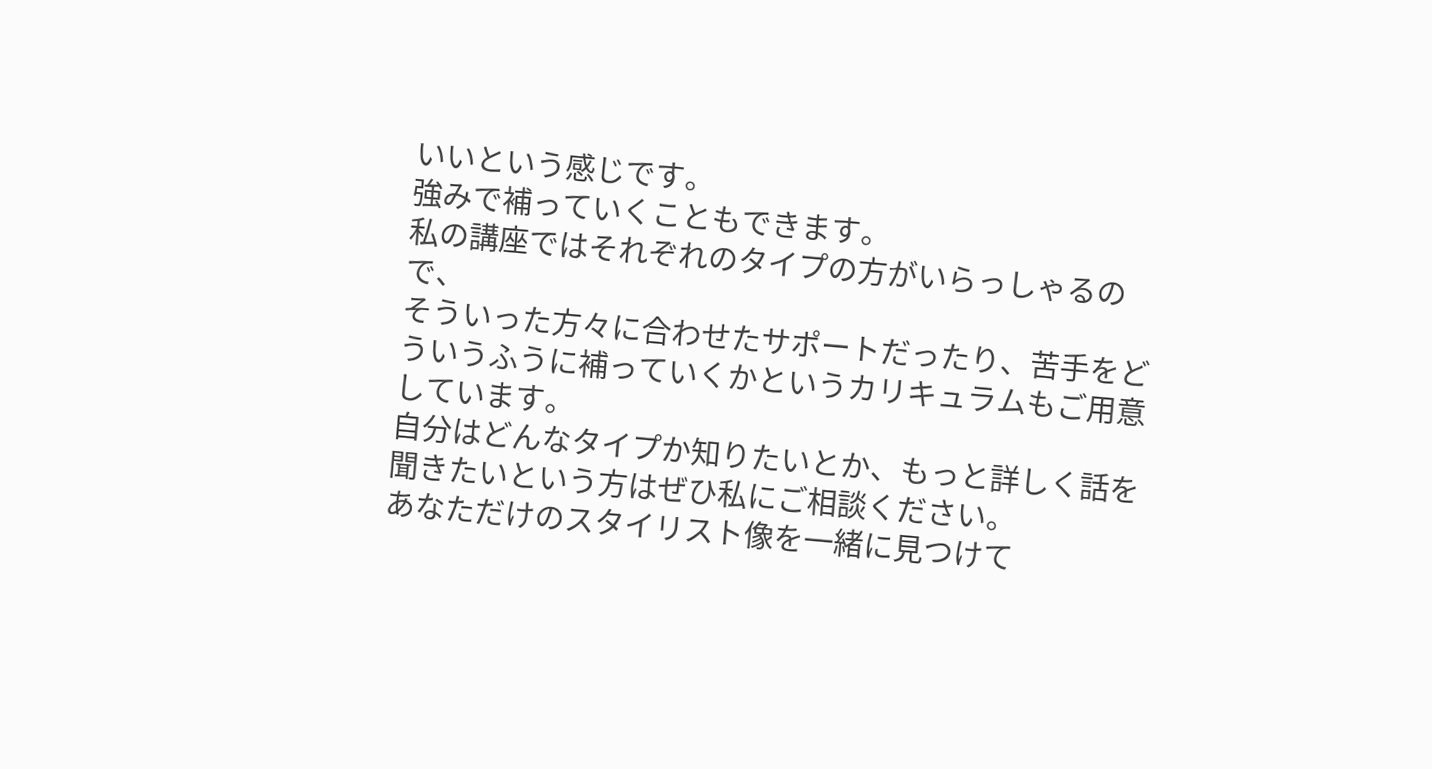いいという感じです。
強みで補っていくこともできます。
私の講座ではそれぞれのタイプの方がいらっしゃるので、
そういった方々に合わせたサポートだったり、苦手をどういうふうに補っていくかというカリキュラムもご用意しています。
自分はどんなタイプか知りたいとか、もっと詳しく話を聞きたいという方はぜひ私にご相談ください。
あなただけのスタイリスト像を一緒に見つけて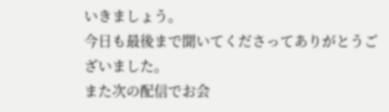いきましょう。
今日も最後まで聞いてくださってありがとうございました。
また次の配信でお会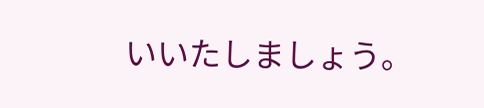いいたしましょう。